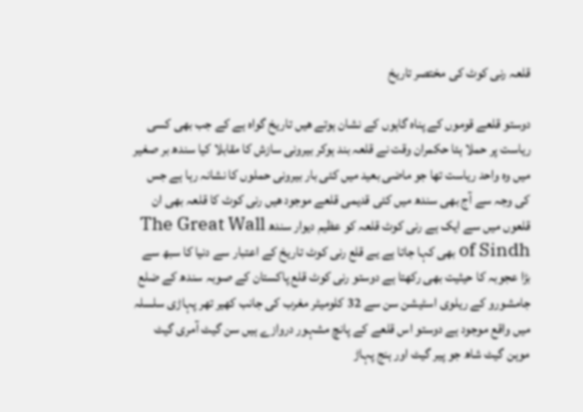قلعہ رنی کوٹ کی مختصر تاریخ

دوستو قلعے قوموں کے پناہ گاہوں کے نشان ہوتے ھیں تاریخ گواہ ہے کے جب بھی کسی ریاست پر حملا ہئا حکمران وقت نے قلعہ بند ہوکر بیرونی سازش کا مقابلا کیا سندھ بر صغیر میں وہ واحد ریاست تھا جو ماضی بعید میں کئی بار بیرونی حملوں کا نشانہ رہا ہے جس کی وجہ سے آج بھی سندھ میں کئی قدیمی قلعے موجود ھیں رنی کوٹ کا قلعہ بھی ان قلعوں میں سے ایک ہے رنی کوٹ قلعہ کو عظیم دیوار سندھ The Great Wall of Sindh بھی کہا جاتا ہے یے قلع رنی کوٹ تاریخ کے اعتبار سے دنیا کا سبھ سے بڑا عجوبہ کا حیثیت بھی رکھتا ہے دوستو رنی کوٹ قلع پاکستان کے صوبہ سندھ کے ضلع جامشورو کے ریلوی اسٹیشن سن سے 32 کلومیٹر مغرب کی جانب کھیر تھر پہاڑی سلسلہ میں واقع موجود ہے دوستو اس قلعے کے پانچ مشہور دروازے ہیں سن گیٹ آمری گیٹ موہن گیٹ شاھ جو پیر گیٹ اور ہنج پہاڑ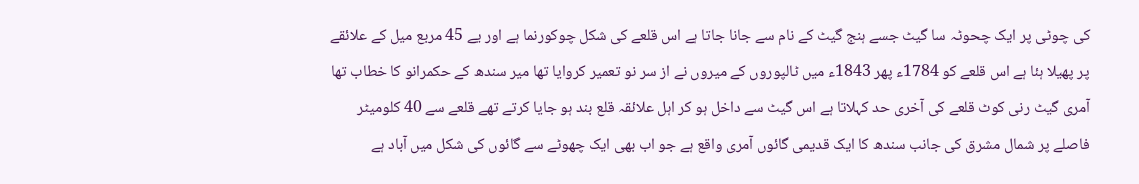کی چوٹی پر ایک چحوٹہ سا گیٹ جسے ہنج گیٹ کے نام سے جانا جاتا ہے اس قلعے کی شکل چوکورنما ہے اور یے 45 مربع میل کے علائقے پر پھیلا ہئا ہے اس قلعے کو 1784ء پھر 1843ء میں ٹالپوروں کے میروں نے از سر نو تعمیر کروایا تھا میر سندھ کے حکمرانو کا خطاب تھا آمری گیٹ رنی کوٹ قلعے کی آخری حد کہلاتا ہے اس گیٹ سے داخل ہو کر اہل علائقہ قلع بند ہو جایا کرتے تھے قلعے سے 40 کلومیٹر فاصلے پر شمال مشرق کی جانب سندھ کا ایک قدیمی گائوں آمری واقع ہے جو اب بھی ایک چھوٹے سے گائوں کی شکل میں آباد ہے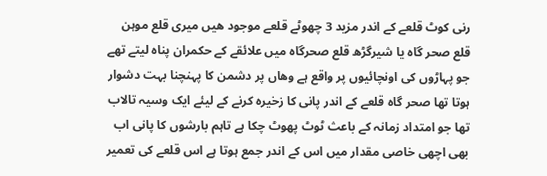رنی کوٹ قلعے کے اندر مزید 3 چھوٹے قلعے موجود ھیں میری قلع موہن قلع صحر گاہ یا شیرگڑھ قلع صحرگاہ میں علائقے کے حکمران پناہ لیتے تھے جو پہاڑوں کی اونچائیوں پر واقع ہے وھاں پر دشمن کا پہنچنا بہت دشوار ہوتا تھا صحر گاہ قلعے کے اندر پانی کا زخیرہ کرنے کے لیئے ایک وسیہ تالاب تھا جو امتداد زمانہ کے باعث ٹوٹ پھوٹ چکا ہے تاہم بارشوں کا پانی اب بھی اچھی خاصی مقدار میں اس کے اندر جمع ہوتا ہے اس قلعے کی تعمیر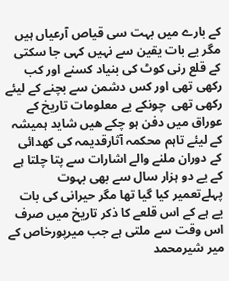کے بارے میں بہت سی قیاص آرعیاں ہیں مگر یے بات یقین سے نہیں کہی جا سکتی کے قلع رنی کوٹ کی بنیاد کسنے اور کب رکھی تھی اور کس دشمن سے بچنے کے لیئے رکھی تھی  چونکے یے معلومات تاریخ کے عوراق میں دفن ہو چکے ھیں شاید ہمیشہ کے لیئے تاہم محکمہ آثارقدیمہ کی کھدائی کے دوران ملنے والے اشارات سے پتا چلتا ہے کے یے دو ہزار سال سے بھی بہوت پہلےتعمیر کیا گیا تھا مگر حیرانی کی بات یے ہے کے اس قلعے کا ذکر تاریخ میں صرف اس وقت سے ملتی ہے جب میرپورخاص کے میر شیرمحمد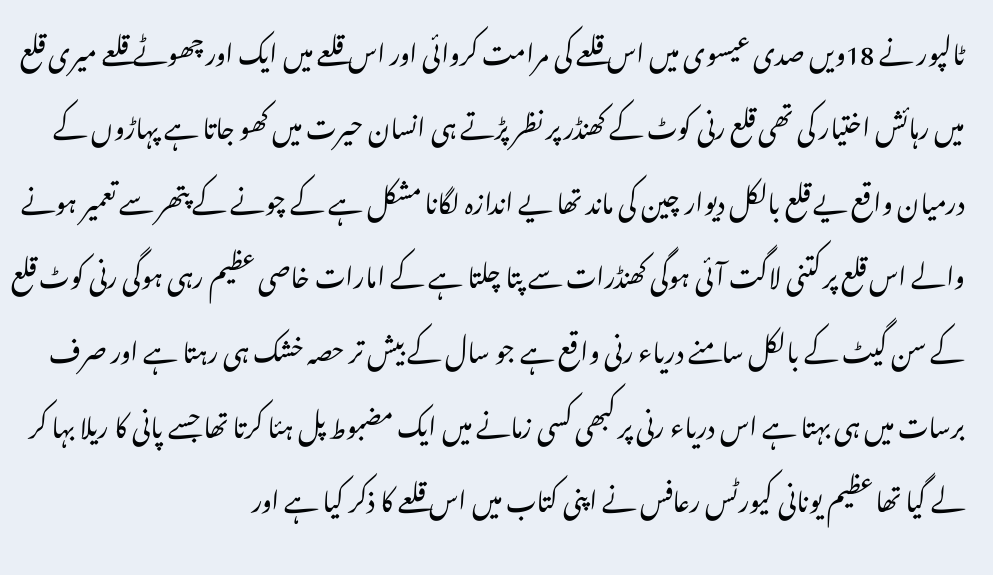ٹالپور نے 18ویں صدی عیسوی میں اس قلعے کی مرامت کروائی اور اس قلعے میں ایک اور چھوٹے قلعے میری قلع میں رہائش اختیار کی تھی قلع رنی کوٹ کے کھنڈر پر نظر پڑتے ہی انسان حیرت میں کھو جاتا ہے پہاڑوں کے درمیان واقع یے قلع بالکل دیوار چین کی ماند تھا یے اندازہ لگانا مشکل ہے کے چونے کے پتھر سے تعمیر ہونے والے اس قلع پر کتنی لاگت آئی ہوگی کھنڈرات سے پتا چلتا ہے کے امارات خاصی عظیم رہی ہوگی رنی کوٹ قلع کے سن گیٹ کے بالکل سامنے دریاء رنی واقع ہے جو سال کے بیش تر حصہ خشک ہی رہتا ہے اور صرف برسات میں ہی بہتا ہے اس دریاء رنی پر کبھی کسی زمانے میں ایک مضبوط پل ہئا کرتا تھا جسے پانی کا ریلا بہا کر لے گیا تھا عظیم یونانی کیورٹس رعافس نے اپنی کتاب میں اس قلعے کا ذکر کیا ہے اور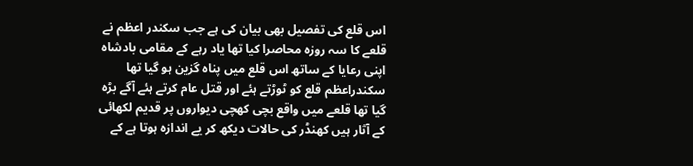اس قلع کی تفصیل بھی بیان کی ہے جب سکندر اعظم نے قلعے کا سہ روزہ محاصرا کیا تھا یاد رہے کے مقامی بادشاہ اپنی رعایا کے ساتھ اس قلع میں پناہ گزین ہو گیا تھا سکندراعظم قلع کو ٹوڑتے ہئے اور قتل عام کرتے ہئے آگے بڑہ گیا تھا قلعے میں واقع بچی کھچی دیواروں پر قدیم لکھائی کے آثار ہیں کھنڈر کی حالات دیکھ کر یے اندازہ ہوتا ہے کے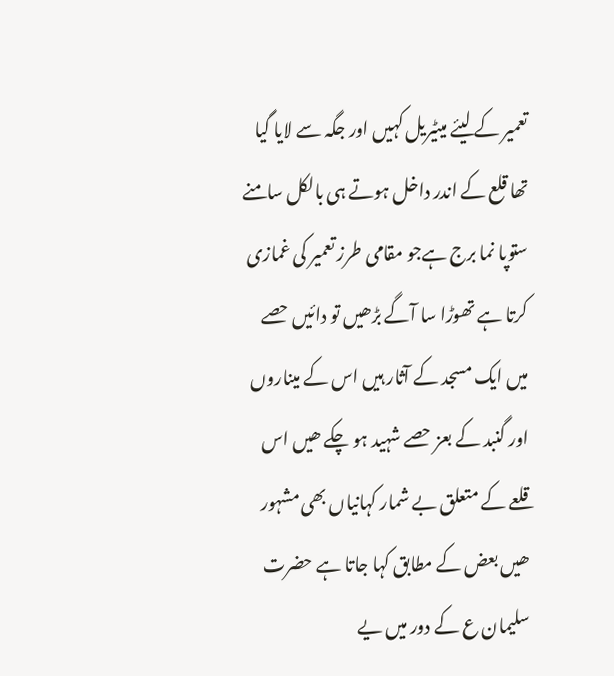تعمیر کے لیئے میٹیریل کہیں اور جگہ سے لایا گیا تھا قلع کے اندر داخل ہوتے ہی بالکل سامنے ستوپا نما برج ہےجو مقامی طرز تعمیر کی غمازی کرتا ہے تھوڑا سا آگے بڑھیں تو دائیں حصے میں ایک مسجد کے آثار ہیں اس کے میناروں اور گنبد کے بعز حصے شہید ہو چکے ھیں اس قلعے کے متعلق بے شمار کہانیاں بھی مشہور ھیں بعض کے مطابق کہا جاتا ہے حضرت سلیمان ع کے دور میں یے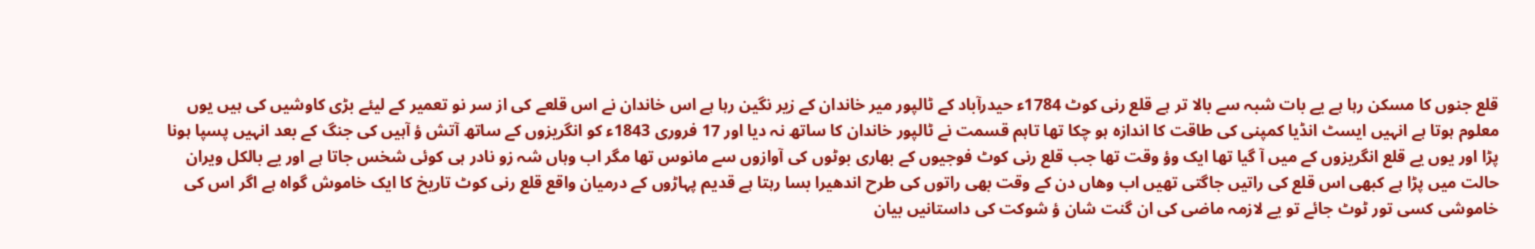قلع جنوں کا مسکن رہا ہے یے بات شبہ سے بالا تر ہے قلع رنی کوٹ 1784ء حیدرآباد کے ٹالپور میر خاندان کے زیر نگین رہا ہے اس خاندان نے اس قلعے کی از سر نو تعمیر کے لیئے بڑی کاوشیں کی ہیں یوں معلوم ہوتا ہے انہیں ایسٹ انڈیا کمپنی کی طاقت کا اندازہ ہو چکا تھا تاہم قسمت نے ٹالپور خاندان کا ساتھ نہ دیا اور 17 فروری 1843ء کو انگریزوں کے ساتھ آتش ؤ آہیں کی جنگ کے بعد انہیں پسپا ہونا پڑا اور یوں یے قلع انگریزوں کے میں آ گیا تھا ایک وؤ وقت تھا جب قلع رنی کوٹ فوجیوں کے بھاری بوٹوں کی آوازوں سے مانوس تھا مگر اب وہاں شہ زو نادر ہی کوئی شخس جاتا ہے اور یے بالکل ویران حالت میں پڑا ہے کبھی اس قلع کی راتیں جاگتی تھیں اب وھاں دن کے وقت بھی راتوں کی طرح اندھیرا بسا رہتا ہے قدیم پہاڑوں کے درمیان واقع قلع رنی کوٹ تاریخ کا ایک خاموش گواہ ہے اگر اس کی خاموشی کسی تور ٹوٹ جائے تو یے لازمہ ماضی کی ان گنت شان ؤ شوکت کی داستانیں بیان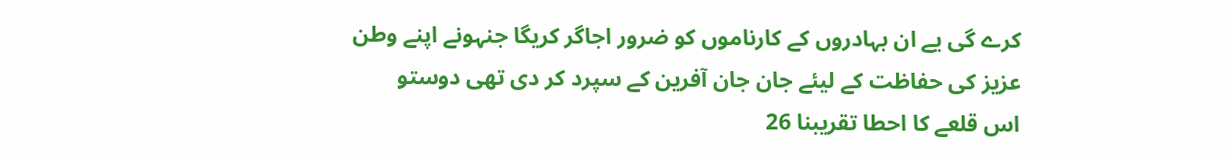کرے گی یے ان بہادروں کے کارناموں کو ضرور اجاگر کریگا جنہونے اپنے وطن عزیز کی حفاظت کے لیئے جان جان آفرین کے سپرد کر دی تھی دوستو
اس قلعے کا احطا تقریبنا 26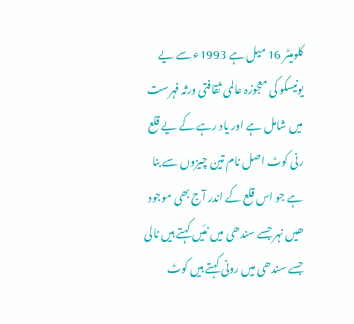کلومیٹر 16 میل ہے 1993ء سے یے یونیسکو کی معجوزہ عالمی ثقافتی ورثہ فہرست میں شامل ہے اور یاد رہے کے یے قلع رنی کوٹ اصل نام تین چیزوں سے بنا ہے جو اس قلع کے اندر آج بھی موجود ھیں نہر جسے سندھی میں نئیں کہتے ہیں نالی جسے سندھی میں رونی کہتے ہیں کوٹ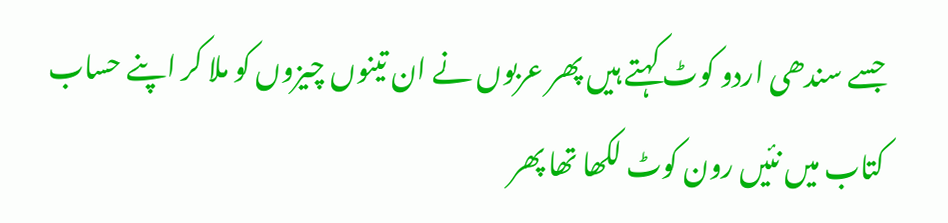جسے سندھی اردو کوٹ کہتے ہیں پھر عربوں نے ان تینوں چیزوں کو ملا کر اپنے حساب کتاب میں نئیں رون کوٹ لکھا تھا پھر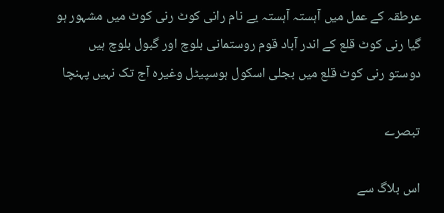عرطقہ کے عمل میں آہستہ آہستہ یے نام رانی کوٹ رنی کوٹ میں مشہور ہو گیا رنی کوٹ قلع کے اندر آباد قوم روستمانی بلوچ اور گبول بلوچ ہیں دوستو رنی کوٹ قلع میں بجلی اسکول ہوسپیٹل وغیرہ آج تک نہیں پہنچا

تبصرے

اس بلاگ سے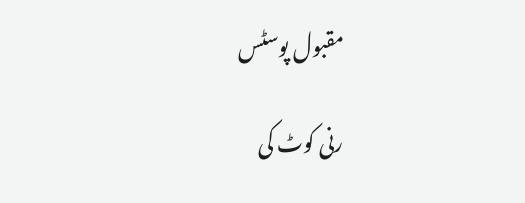مقبول پوسٹس

رنی کوٹ کی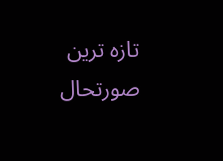تازہ ترین صورتحال